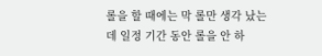롤을 할 때에는 막 롤만 생각 났는데 일정 기간 동안 롤을 안 하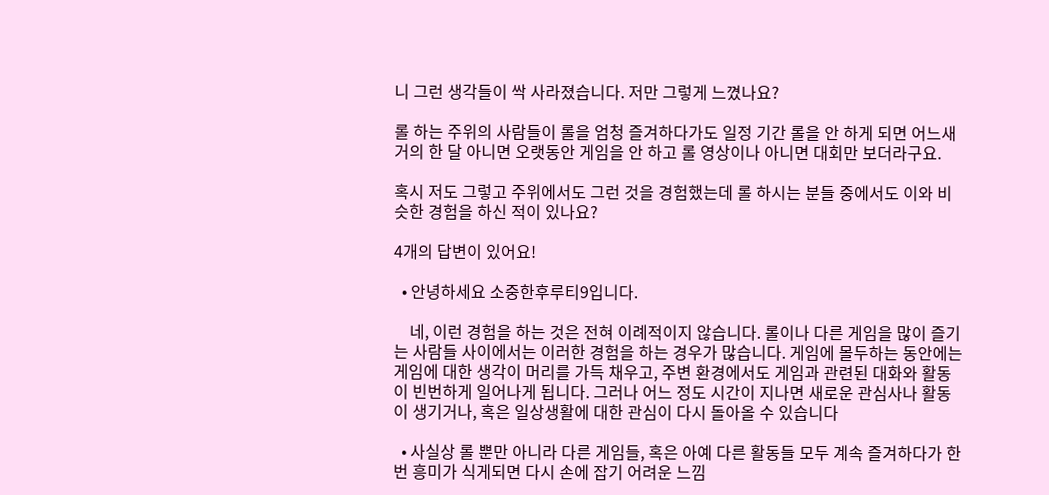니 그런 생각들이 싹 사라졌습니다. 저만 그렇게 느꼈나요?

롤 하는 주위의 사람들이 롤을 엄청 즐겨하다가도 일정 기간 롤을 안 하게 되면 어느새 거의 한 달 아니면 오랫동안 게임을 안 하고 롤 영상이나 아니면 대회만 보더라구요.

혹시 저도 그렇고 주위에서도 그런 것을 경험했는데 롤 하시는 분들 중에서도 이와 비슷한 경험을 하신 적이 있나요?

4개의 답변이 있어요!

  • 안녕하세요 소중한후루티9입니다.

    네, 이런 경험을 하는 것은 전혀 이례적이지 않습니다. 롤이나 다른 게임을 많이 즐기는 사람들 사이에서는 이러한 경험을 하는 경우가 많습니다. 게임에 몰두하는 동안에는 게임에 대한 생각이 머리를 가득 채우고, 주변 환경에서도 게임과 관련된 대화와 활동이 빈번하게 일어나게 됩니다. 그러나 어느 정도 시간이 지나면 새로운 관심사나 활동이 생기거나, 혹은 일상생활에 대한 관심이 다시 돌아올 수 있습니다

  • 사실상 롤 뿐만 아니라 다른 게임들, 혹은 아예 다른 활동들 모두 계속 즐겨하다가 한번 흥미가 식게되면 다시 손에 잡기 어려운 느낌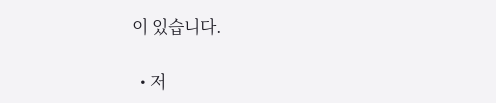이 있습니다.

  • 저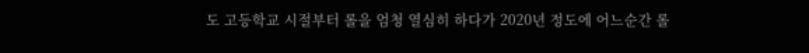도 고등학교 시절부터 롤을 엄청 열심히 하다가 2020년 정도에 어느순간 롤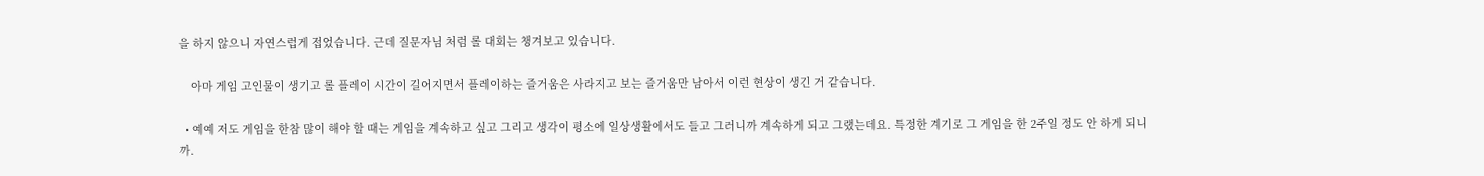을 하지 않으니 자연스럽게 접었습니다. 근데 질문자님 처럼 롤 대회는 챙겨보고 있습니다.

    아마 게임 고인물이 생기고 롤 플레이 시간이 길어지면서 플레이하는 즐거움은 사라지고 보는 즐거움만 남아서 이런 현상이 생긴 거 같습니다.

  • 예예 저도 게임을 한참 많이 해야 할 때는 게임을 계속하고 싶고 그리고 생각이 평소에 일상생활에서도 들고 그러니까 계속하게 되고 그랬는데요. 특정한 계기로 그 게임을 한 2주일 정도 안 하게 되니까.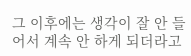그 이후에는 생각이 잘 안 들어서 계속 안 하게 되더라고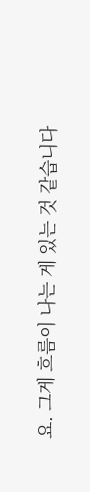요. 그게 흐름이 나는 게 있는 것 같습니다